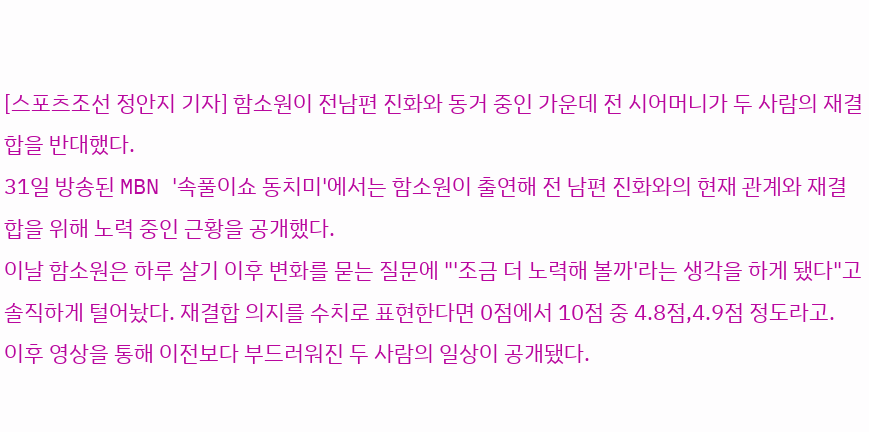[스포츠조선 정안지 기자] 함소원이 전남편 진화와 동거 중인 가운데 전 시어머니가 두 사람의 재결합을 반대했다.
31일 방송된 MBN '속풀이쇼 동치미'에서는 함소원이 출연해 전 남편 진화와의 현재 관계와 재결합을 위해 노력 중인 근황을 공개했다.
이날 함소원은 하루 살기 이후 변화를 묻는 질문에 "'조금 더 노력해 볼까'라는 생각을 하게 됐다"고 솔직하게 털어놨다. 재결합 의지를 수치로 표현한다면 0점에서 10점 중 4.8점,4.9점 정도라고.
이후 영상을 통해 이전보다 부드러워진 두 사람의 일상이 공개됐다.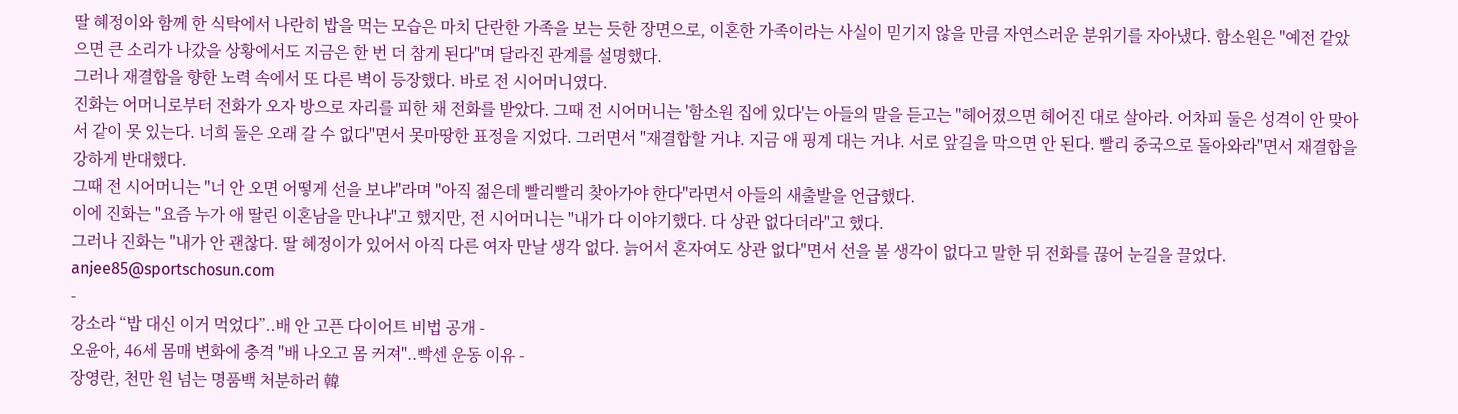딸 혜정이와 함께 한 식탁에서 나란히 밥을 먹는 모습은 마치 단란한 가족을 보는 듯한 장면으로, 이혼한 가족이라는 사실이 믿기지 않을 만큼 자연스러운 분위기를 자아냈다. 함소원은 "예전 같았으면 큰 소리가 나갔을 상황에서도 지금은 한 번 더 참게 된다"며 달라진 관계를 설명했다.
그러나 재결합을 향한 노력 속에서 또 다른 벽이 등장했다. 바로 전 시어머니였다.
진화는 어머니로부터 전화가 오자 방으로 자리를 피한 채 전화를 받았다. 그때 전 시어머니는 '함소원 집에 있다'는 아들의 말을 듣고는 "헤어졌으면 헤어진 대로 살아라. 어차피 둘은 성격이 안 맞아서 같이 못 있는다. 너희 둘은 오래 갈 수 없다"면서 못마땅한 표정을 지었다. 그러면서 "재결합할 거냐. 지금 애 핑계 대는 거냐. 서로 앞길을 막으면 안 된다. 빨리 중국으로 돌아와라"면서 재결합을 강하게 반대했다.
그때 전 시어머니는 "너 안 오면 어떻게 선을 보냐"라며 "아직 젊은데 빨리빨리 찾아가야 한다"라면서 아들의 새출발을 언급했다.
이에 진화는 "요즘 누가 애 딸린 이혼남을 만나냐"고 했지만, 전 시어머니는 "내가 다 이야기했다. 다 상관 없다더라"고 했다.
그러나 진화는 "내가 안 괜찮다. 딸 혜정이가 있어서 아직 다른 여자 만날 생각 없다. 늙어서 혼자여도 상관 없다"면서 선을 볼 생각이 없다고 말한 뒤 전화를 끊어 눈길을 끌었다.
anjee85@sportschosun.com
-
강소라 “밥 대신 이거 먹었다”..배 안 고픈 다이어트 비법 공개 -
오윤아, 46세 몸매 변화에 충격 "배 나오고 몸 커져"..빡센 운동 이유 -
장영란, 천만 원 넘는 명품백 처분하러 韓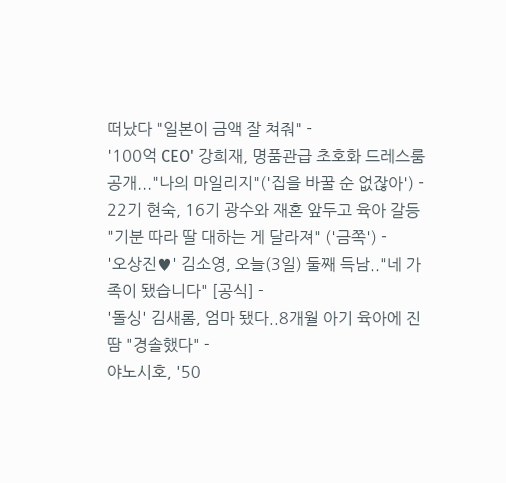떠났다 "일본이 금액 잘 쳐줘" -
'100억 CEO' 강희재, 명품관급 초호화 드레스룸 공개..."나의 마일리지"('집을 바꿀 순 없잖아') -
22기 현숙, 16기 광수와 재혼 앞두고 육아 갈등 "기분 따라 딸 대하는 게 달라져" ('금쪽') -
'오상진♥' 김소영, 오늘(3일) 둘째 득남.."네 가족이 됐습니다" [공식] -
'돌싱' 김새롬, 엄마 됐다..8개월 아기 육아에 진땀 "경솔했다" -
야노시호, '50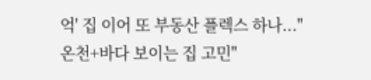억' 집 이어 또 부동산 플렉스 하나..."온천+바다 보이는 집 고민"